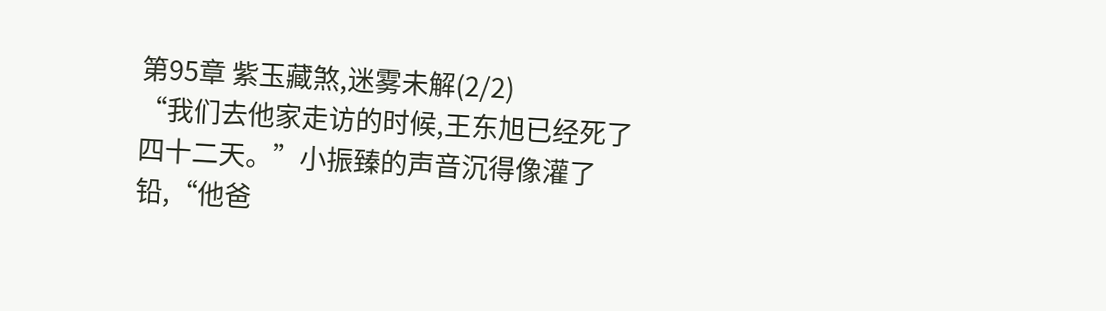第95章 紫玉藏煞,迷雾未解(2/2)
“我们去他家走访的时候,王东旭已经死了四十二天。”小振臻的声音沉得像灌了铅,“他爸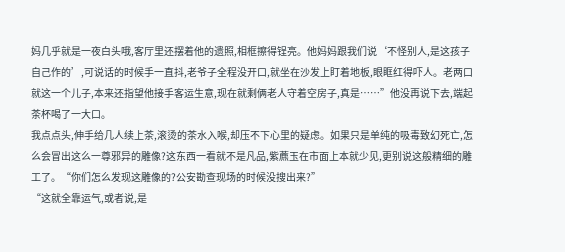妈几乎就是一夜白头哦,客厅里还摆着他的遗照,相框擦得锃亮。他妈妈跟我们说‘不怪别人,是这孩子自己作的’,可说话的时候手一直抖,老爷子全程没开口,就坐在沙发上盯着地板,眼眶红得吓人。老两口就这一个儿子,本来还指望他接手客运生意,现在就剩俩老人守着空房子,真是……”他没再说下去,端起茶杯喝了一大口。
我点点头,伸手给几人续上茶,滚烫的茶水入喉,却压不下心里的疑虑。如果只是单纯的吸毒致幻死亡,怎么会冒出这么一尊邪异的雕像?这东西一看就不是凡品,紫藨玉在市面上本就少见,更别说这般精细的雕工了。“你们怎么发现这雕像的?公安勘查现场的时候没搜出来?”
“这就全靠运气,或者说,是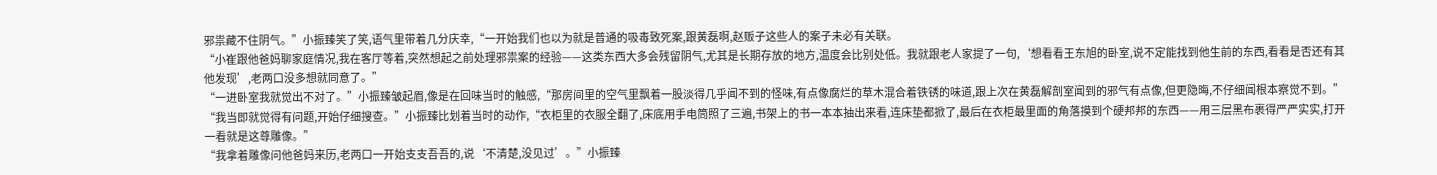邪祟藏不住阴气。”小振臻笑了笑,语气里带着几分庆幸,“一开始我们也以为就是普通的吸毒致死案,跟黄磊啊,赵贩子这些人的案子未必有关联。
“小崔跟他爸妈聊家庭情况,我在客厅等着,突然想起之前处理邪祟案的经验——这类东西大多会残留阴气,尤其是长期存放的地方,温度会比别处低。我就跟老人家提了一句,‘想看看王东旭的卧室,说不定能找到他生前的东西,看看是否还有其他发现’,老两口没多想就同意了。”
“一进卧室我就觉出不对了。”小振臻皱起眉,像是在回味当时的触感,“那房间里的空气里飘着一股淡得几乎闻不到的怪味,有点像腐烂的草木混合着铁锈的味道,跟上次在黄磊解剖室闻到的邪气有点像,但更隐晦,不仔细闻根本察觉不到。”
“我当即就觉得有问题,开始仔细搜查。”小振臻比划着当时的动作,“衣柜里的衣服全翻了,床底用手电筒照了三遍,书架上的书一本本抽出来看,连床垫都掀了,最后在衣柜最里面的角落摸到个硬邦邦的东西——用三层黑布裹得严严实实,打开一看就是这尊雕像。”
“我拿着雕像问他爸妈来历,老两口一开始支支吾吾的,说‘不清楚,没见过’。”小振臻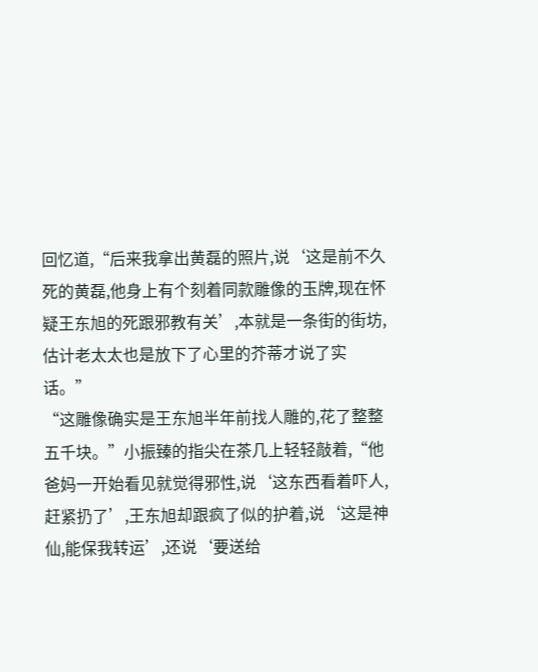回忆道,“后来我拿出黄磊的照片,说‘这是前不久死的黄磊,他身上有个刻着同款雕像的玉牌,现在怀疑王东旭的死跟邪教有关’,本就是一条街的街坊,估计老太太也是放下了心里的芥蒂才说了实话。”
“这雕像确实是王东旭半年前找人雕的,花了整整五千块。”小振臻的指尖在茶几上轻轻敲着,“他爸妈一开始看见就觉得邪性,说‘这东西看着吓人,赶紧扔了’,王东旭却跟疯了似的护着,说‘这是神仙,能保我转运’,还说‘要送给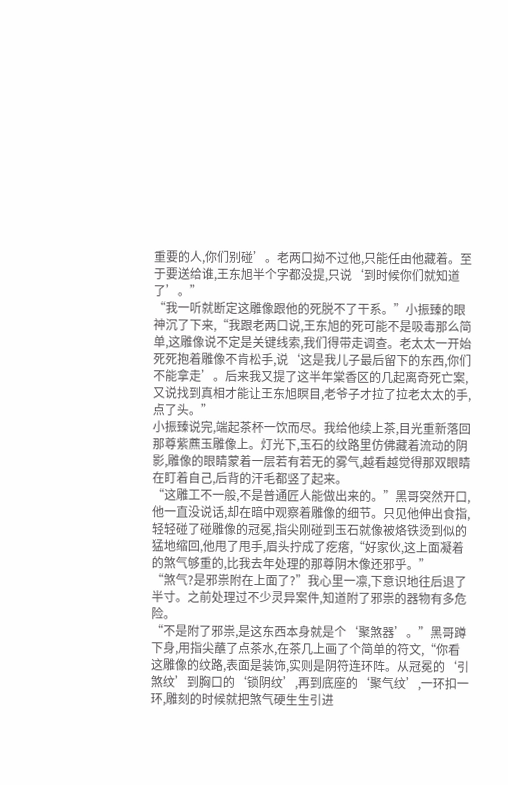重要的人,你们别碰’。老两口拗不过他,只能任由他藏着。至于要送给谁,王东旭半个字都没提,只说‘到时候你们就知道了’。”
“我一听就断定这雕像跟他的死脱不了干系。”小振臻的眼神沉了下来,“我跟老两口说,王东旭的死可能不是吸毒那么简单,这雕像说不定是关键线索,我们得带走调查。老太太一开始死死抱着雕像不肯松手,说‘这是我儿子最后留下的东西,你们不能拿走’。后来我又提了这半年棠香区的几起离奇死亡案,又说找到真相才能让王东旭瞑目,老爷子才拉了拉老太太的手,点了头。”
小振臻说完,端起茶杯一饮而尽。我给他续上茶,目光重新落回那尊紫藨玉雕像上。灯光下,玉石的纹路里仿佛藏着流动的阴影,雕像的眼睛蒙着一层若有若无的雾气,越看越觉得那双眼睛在盯着自己,后背的汗毛都竖了起来。
“这雕工不一般,不是普通匠人能做出来的。”黑哥突然开口,他一直没说话,却在暗中观察着雕像的细节。只见他伸出食指,轻轻碰了碰雕像的冠冕,指尖刚碰到玉石就像被烙铁烫到似的猛地缩回,他甩了甩手,眉头拧成了疙瘩,“好家伙,这上面凝着的煞气够重的,比我去年处理的那尊阴木像还邪乎。”
“煞气?是邪祟附在上面了?”我心里一凛,下意识地往后退了半寸。之前处理过不少灵异案件,知道附了邪祟的器物有多危险。
“不是附了邪祟,是这东西本身就是个‘聚煞器’。”黑哥蹲下身,用指尖蘸了点茶水,在茶几上画了个简单的符文,“你看这雕像的纹路,表面是装饰,实则是阴符连环阵。从冠冕的‘引煞纹’到胸口的‘锁阴纹’,再到底座的‘聚气纹’,一环扣一环,雕刻的时候就把煞气硬生生引进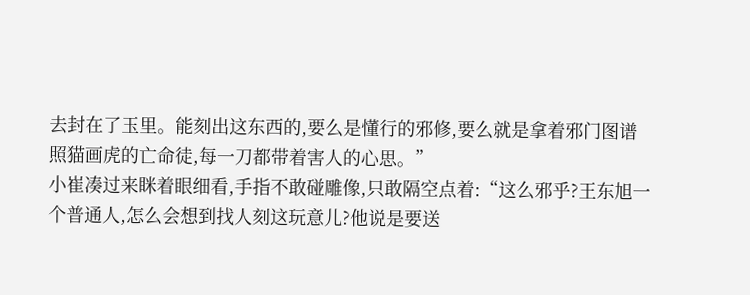去封在了玉里。能刻出这东西的,要么是懂行的邪修,要么就是拿着邪门图谱照猫画虎的亡命徒,每一刀都带着害人的心思。”
小崔凑过来眯着眼细看,手指不敢碰雕像,只敢隔空点着:“这么邪乎?王东旭一个普通人,怎么会想到找人刻这玩意儿?他说是要送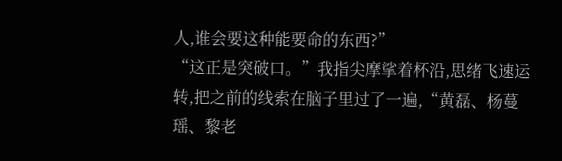人,谁会要这种能要命的东西?”
“这正是突破口。”我指尖摩挲着杯沿,思绪飞速运转,把之前的线索在脑子里过了一遍,“黄磊、杨蔓瑶、黎老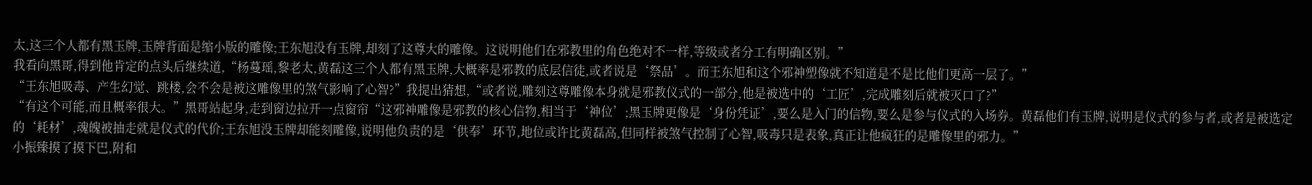太,这三个人都有黑玉牌,玉牌背面是缩小版的雕像;王东旭没有玉牌,却刻了这尊大的雕像。这说明他们在邪教里的角色绝对不一样,等级或者分工有明确区别。”
我看向黑哥,得到他肯定的点头后继续道,“杨蔓瑶,黎老太,黄磊这三个人都有黑玉牌,大概率是邪教的底层信徒,或者说是‘祭品’。而王东旭和这个邪神塑像就不知道是不是比他们更高一层了。”
“王东旭吸毒、产生幻觉、跳楼,会不会是被这雕像里的煞气影响了心智?”我提出猜想,“或者说,雕刻这尊雕像本身就是邪教仪式的一部分,他是被选中的‘工匠’,完成雕刻后就被灭口了?”
“有这个可能,而且概率很大。”黑哥站起身,走到窗边拉开一点窗帘“这邪神雕像是邪教的核心信物,相当于‘神位’;黑玉牌更像是‘身份凭证’,要么是入门的信物,要么是参与仪式的入场券。黄磊他们有玉牌,说明是仪式的参与者,或者是被选定的‘耗材’,魂魄被抽走就是仪式的代价;王东旭没玉牌却能刻雕像,说明他负责的是‘供奉’环节,地位或许比黄磊高,但同样被煞气控制了心智,吸毒只是表象,真正让他疯狂的是雕像里的邪力。”
小振臻摸了摸下巴,附和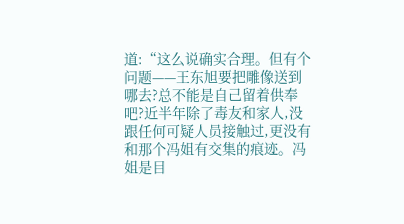道:“这么说确实合理。但有个问题——王东旭要把雕像送到哪去?总不能是自己留着供奉吧?近半年除了毒友和家人,没跟任何可疑人员接触过,更没有和那个冯姐有交集的痕迹。冯姐是目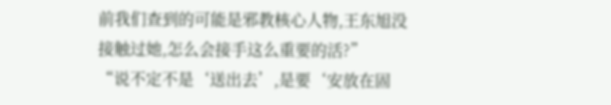前我们查到的可能是邪教核心人物,王东旭没接触过她,怎么会接手这么重要的活?”
“说不定不是‘送出去’,是要‘安放在固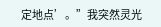定地点’。”我突然灵光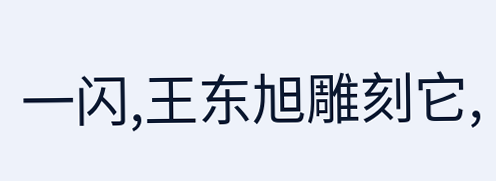一闪,王东旭雕刻它,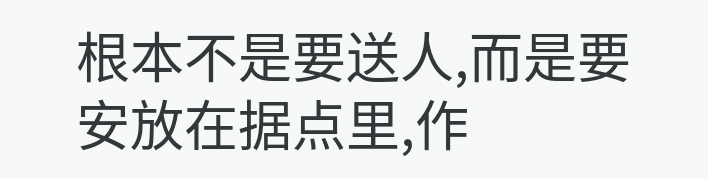根本不是要送人,而是要安放在据点里,作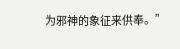为邪神的象征来供奉。”